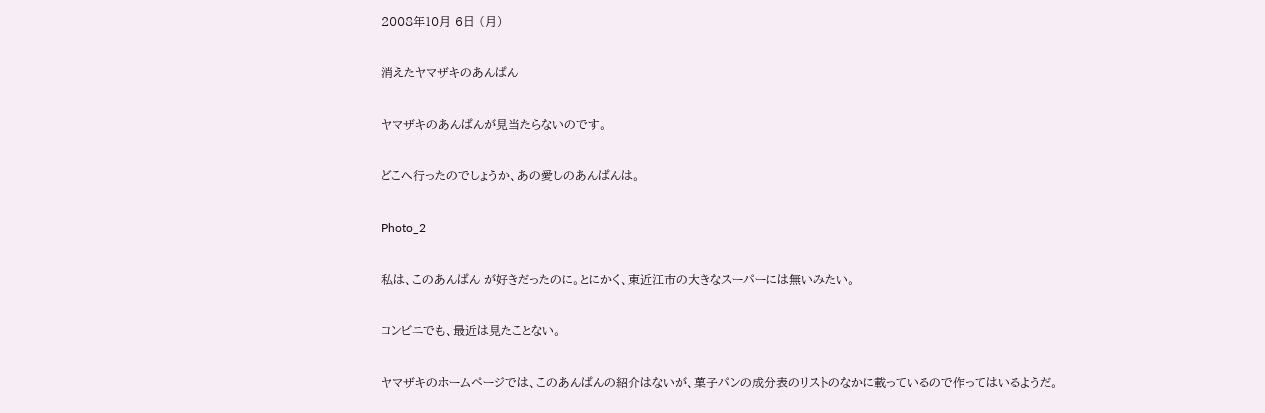2008年10月 6日 (月)

消えたヤマザキのあんぱん

ヤマザキのあんぱんが見当たらないのです。

どこへ行ったのでしょうか、あの愛しのあんぱんは。

Photo_2

私は、このあんぱん が好きだったのに。とにかく、東近江市の大きなスーパーには無いみたい。

コンビニでも、最近は見たことない。

ヤマザキのホームページでは、このあんぱんの紹介はないが、菓子パンの成分表のリストのなかに載っているので作ってはいるようだ。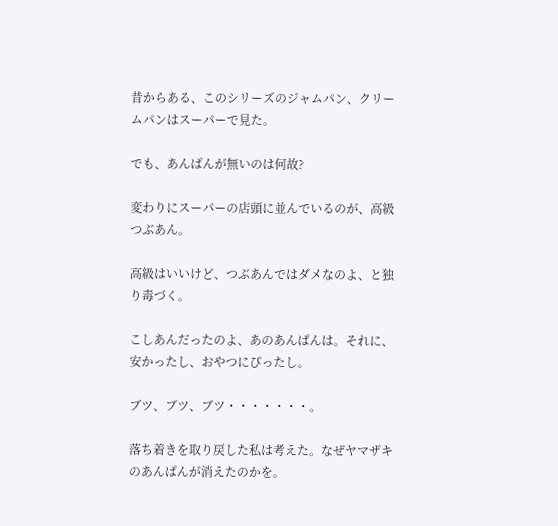昔からある、このシリーズのジャムパン、クリームパンはスーパーで見た。

でも、あんぱんが無いのは何故?

変わりにスーパーの店頭に並んでいるのが、高級つぶあん。

高級はいいけど、つぶあんではダメなのよ、と独り毒づく。

こしあんだったのよ、あのあんぱんは。それに、安かったし、おやつにぴったし。

ブツ、ブツ、ブツ・・・・・・・。

落ち着きを取り戻した私は考えた。なぜヤマザキのあんぱんが消えたのかを。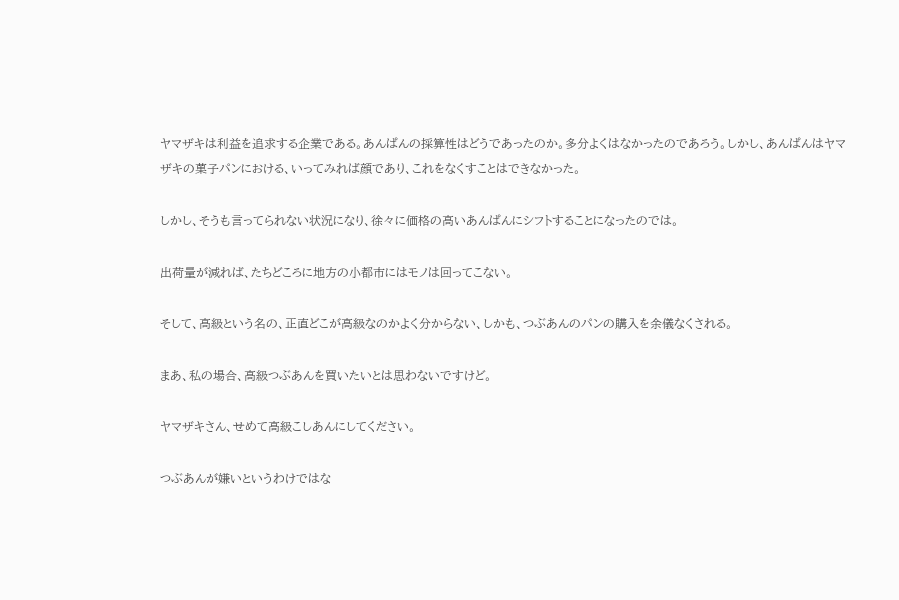ヤマザキは利益を追求する企業である。あんぱんの採算性はどうであったのか。多分よくはなかったのであろう。しかし、あんぱんはヤマザキの菓子パンにおける、いってみれば顔であり、これをなくすことはできなかった。

しかし、そうも言ってられない状況になり、徐々に価格の高いあんぱんにシフトすることになったのでは。

出荷量が減れば、たちどころに地方の小都市にはモノは回ってこない。

そして、高級という名の、正直どこが高級なのかよく分からない、しかも、つぶあんのパンの購入を余儀なくされる。

まあ、私の場合、高級つぶあんを買いたいとは思わないですけど。

ヤマザキさん、せめて高級こしあんにしてください。

つぶあんが嫌いというわけではな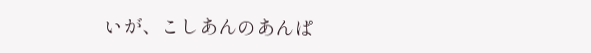いが、こしあんのあんぱ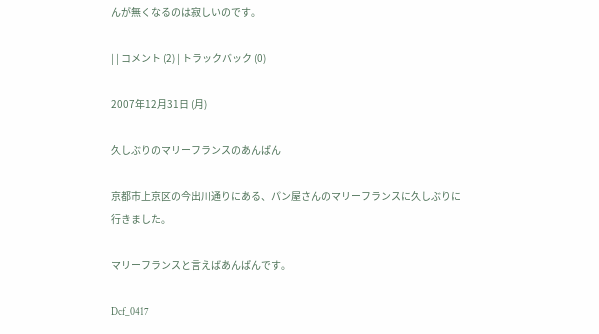んが無くなるのは寂しいのです。

| | コメント (2) | トラックバック (0)

2007年12月31日 (月)

久しぶりのマリーフランスのあんぱん

京都市上京区の今出川通りにある、パン屋さんのマリーフランスに久しぶりに行きました。

マリーフランスと言えばあんぱんです。

Dcf_0417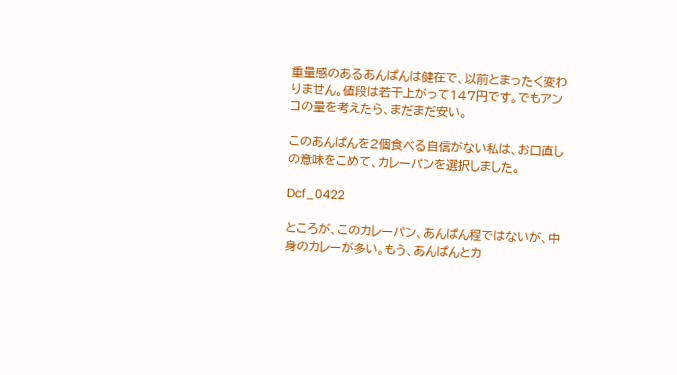重量感のあるあんぱんは健在で、以前とまったく変わりません。値段は若干上がって147円です。でもアンコの量を考えたら、まだまだ安い。

このあんぱんを2個食べる自信がない私は、お口直しの意味をこめて、カレーパンを選択しました。

Dcf_0422

ところが、このカレーパン、あんぱん程ではないが、中身のカレーが多い。もう、あんぱんとカ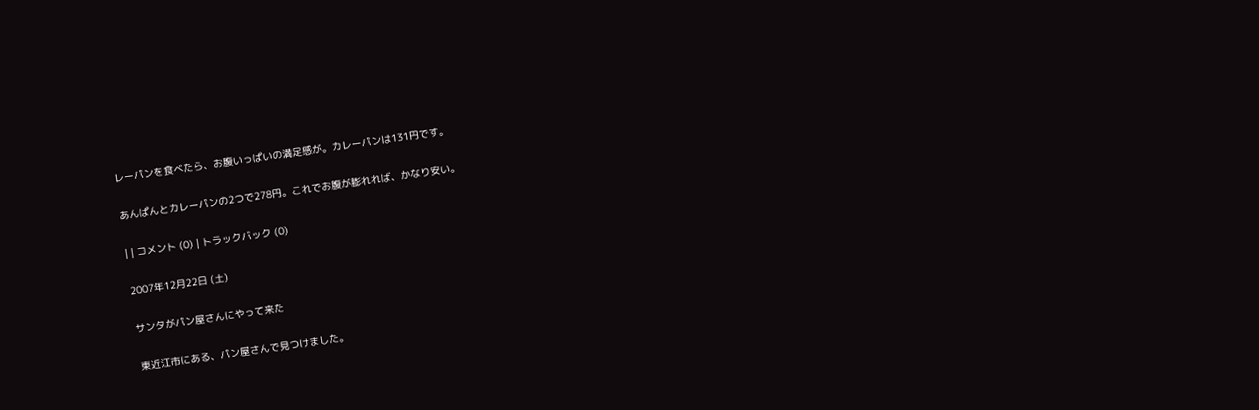レーパンを食べたら、お腹いっぱいの満足感が。カレーパンは131円です。

あんぱんとカレーパンの2つで278円。これでお腹が膨れれば、かなり安い。

| | コメント (0) | トラックバック (0)

2007年12月22日 (土)

サンタがパン屋さんにやって来た

東近江市にある、パン屋さんで見つけました。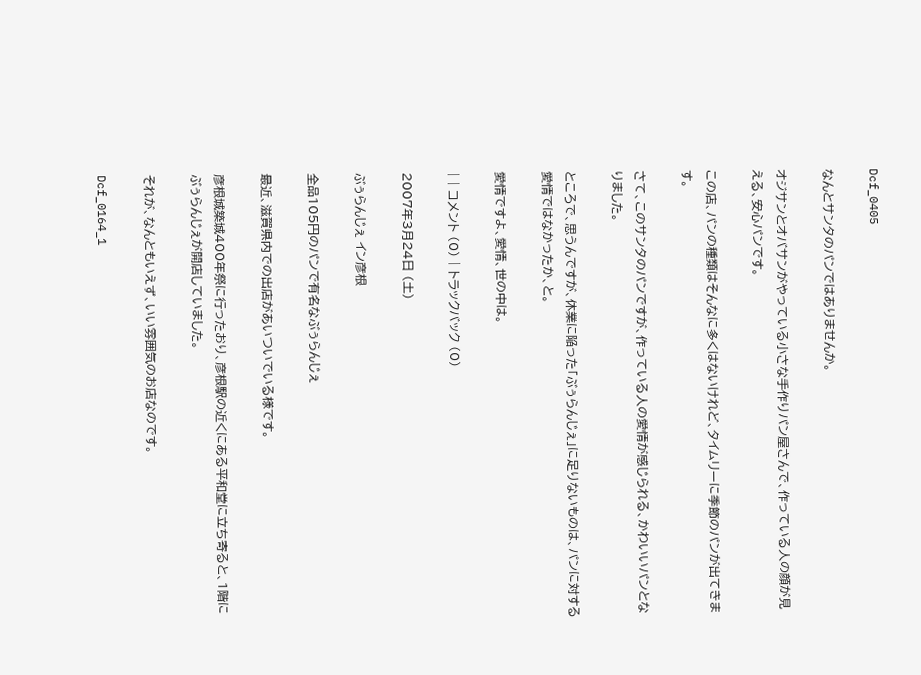Dcf_0405

なんとサンタのパンではありませんか。

オジサンとオバサンがやっている小さな手作りパン屋さんで、作っている人の顔が見える、安心パンです。

この店、パンの種類はそんなに多くはないけれど、タイムリーに季節のパンが出てきます。

さて、このサンタのパンですが、作っている人の愛情が感じられる、かわいいパンとなりました。

ところで、思うんですが、休業に陥った「ぶぅらんじぇ」に足りないものは、パンに対する愛情ではなかったか、と。

愛情ですよ、愛情、世の中は。

| | コメント (0) | トラックバック (0)

2007年3月24日 (土)

ぶぅらんじぇ イン彦根

全品105円のパンで有名なぶぅらんじぇ

最近、滋賀県内での出店があいついでいる様です。

彦根城築城400年祭に行ったおり、彦根駅の近くにある平和堂に立ち寄ると、1階にぶぅらんじぇが開店していました。

それが、なんともいえず、いい雰囲気のお店なのです。

Dcf_0164_1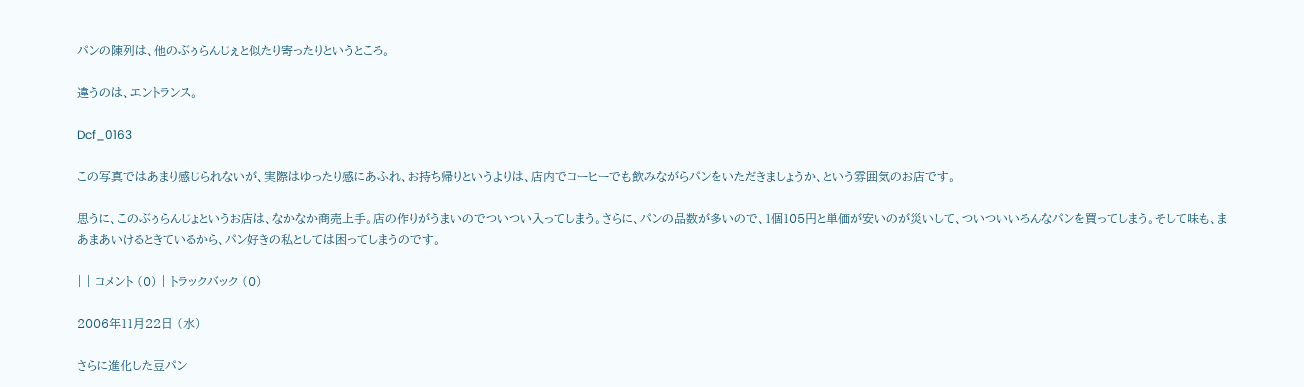パンの陳列は、他のぶぅらんじぇと似たり寄ったりというところ。

違うのは、エントランス。

Dcf_0163

この写真ではあまり感じられないが、実際はゆったり感にあふれ、お持ち帰りというよりは、店内でコーヒーでも飲みながらパンをいただきましょうか、という雰囲気のお店です。

思うに、このぶぅらんじょというお店は、なかなか商売上手。店の作りがうまいのでついつい入ってしまう。さらに、パンの品数が多いので、1個105円と単価が安いのが災いして、ついついいろんなパンを買ってしまう。そして味も、まあまあいけるときているから、パン好きの私としては困ってしまうのです。

| | コメント (0) | トラックバック (0)

2006年11月22日 (水)

さらに進化した豆パン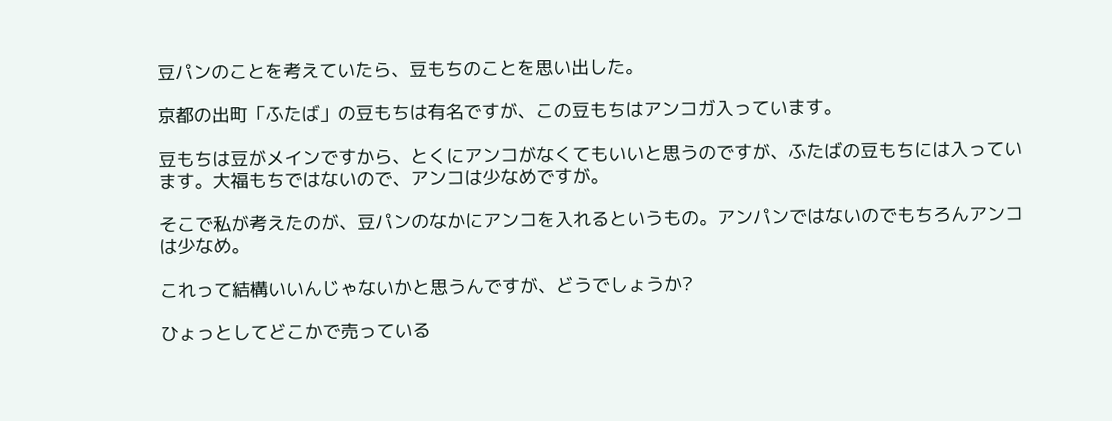豆パンのことを考えていたら、豆もちのことを思い出した。

京都の出町「ふたば」の豆もちは有名ですが、この豆もちはアンコガ入っています。

豆もちは豆がメインですから、とくにアンコがなくてもいいと思うのですが、ふたばの豆もちには入っています。大福もちではないので、アンコは少なめですが。

そこで私が考えたのが、豆パンのなかにアンコを入れるというもの。アンパンではないのでもちろんアンコは少なめ。

これって結構いいんじゃないかと思うんですが、どうでしょうか?

ひょっとしてどこかで売っている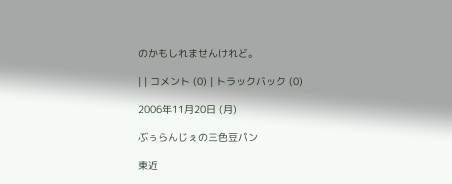のかもしれませんけれど。

| | コメント (0) | トラックバック (0)

2006年11月20日 (月)

ぶぅらんじぇの三色豆パン

東近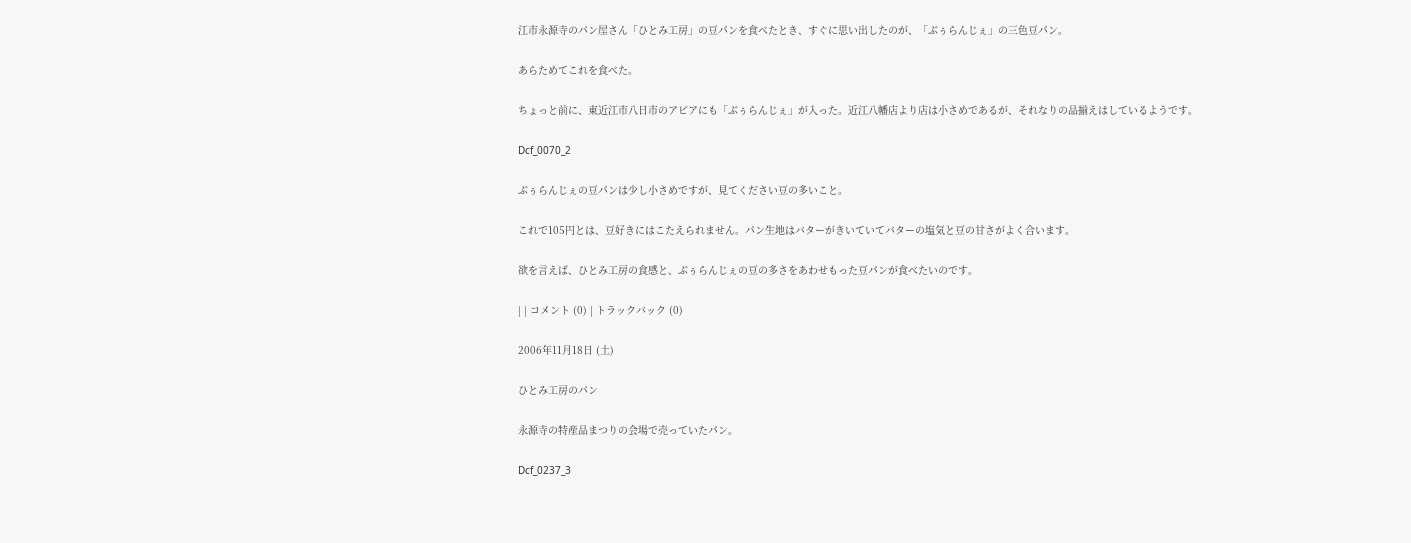江市永源寺のパン屋さん「ひとみ工房」の豆パンを食べたとき、すぐに思い出したのが、「ぶぅらんじぇ」の三色豆パン。

あらためてこれを食べた。

ちょっと前に、東近江市八日市のアピアにも「ぶぅらんじぇ」が入った。近江八幡店より店は小さめであるが、それなりの品揃えはしているようです。

Dcf_0070_2

ぶぅらんじぇの豆パンは少し小さめですが、見てください豆の多いこと。

これで105円とは、豆好きにはこたえられません。パン生地はバターがきいていてバターの塩気と豆の甘さがよく合います。

欲を言えば、ひとみ工房の食感と、ぶぅらんじぇの豆の多さをあわせもった豆パンが食べたいのです。

| | コメント (0) | トラックバック (0)

2006年11月18日 (土)

ひとみ工房のパン

永源寺の特産品まつりの会場で売っていたパン。

Dcf_0237_3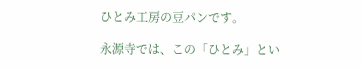ひとみ工房の豆パンです。

永源寺では、この「ひとみ」とい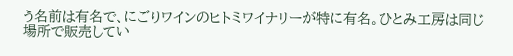う名前は有名で、にごりワインのヒトミワイナリーが特に有名。ひとみ工房は同じ場所で販売してい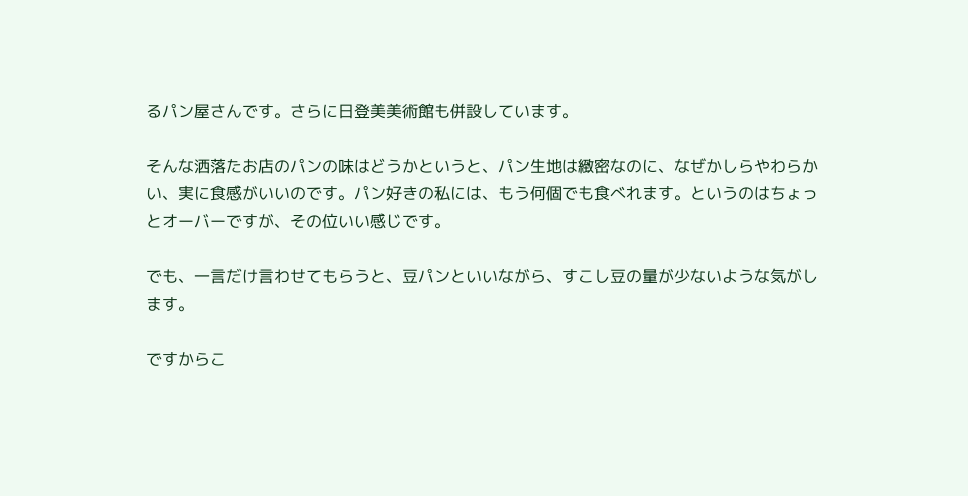るパン屋さんです。さらに日登美美術館も併設しています。

そんな洒落たお店のパンの味はどうかというと、パン生地は緻密なのに、なぜかしらやわらかい、実に食感がいいのです。パン好きの私には、もう何個でも食べれます。というのはちょっとオーバーですが、その位いい感じです。

でも、一言だけ言わせてもらうと、豆パンといいながら、すこし豆の量が少ないような気がします。

ですからこ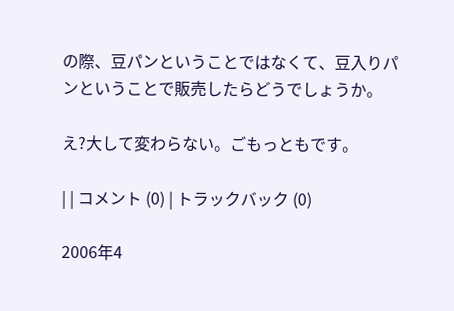の際、豆パンということではなくて、豆入りパンということで販売したらどうでしょうか。

え?大して変わらない。ごもっともです。

| | コメント (0) | トラックバック (0)

2006年4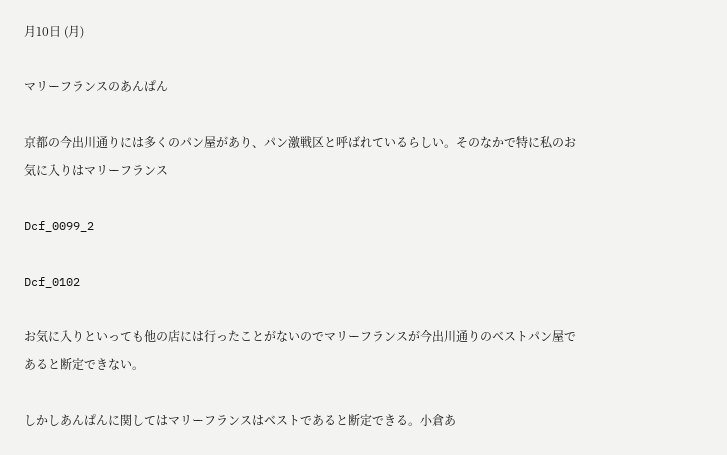月10日 (月)

マリーフランスのあんぱん

京都の今出川通りには多くのパン屋があり、パン激戦区と呼ばれているらしい。そのなかで特に私のお気に入りはマリーフランス

Dcf_0099_2

Dcf_0102

お気に入りといっても他の店には行ったことがないのでマリーフランスが今出川通りのベストパン屋であると断定できない。

しかしあんぱんに関してはマリーフランスはベストであると断定できる。小倉あ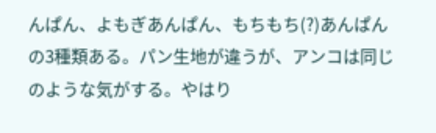んぱん、よもぎあんぱん、もちもち(?)あんぱんの3種類ある。パン生地が違うが、アンコは同じのような気がする。やはり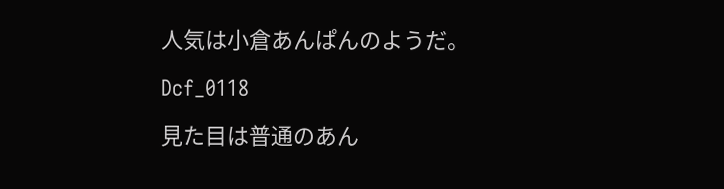人気は小倉あんぱんのようだ。

Dcf_0118

見た目は普通のあん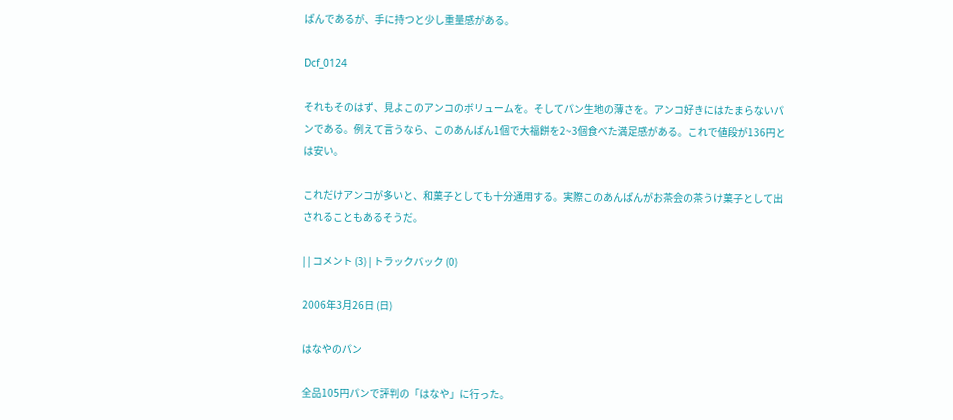ぱんであるが、手に持つと少し重量感がある。

Dcf_0124

それもそのはず、見よこのアンコのボリュームを。そしてパン生地の薄さを。アンコ好きにはたまらないパンである。例えて言うなら、このあんぱん1個で大福餅を2~3個食べた満足感がある。これで値段が136円とは安い。

これだけアンコが多いと、和菓子としても十分通用する。実際このあんぱんがお茶会の茶うけ菓子として出されることもあるそうだ。

| | コメント (3) | トラックバック (0)

2006年3月26日 (日)

はなやのパン

全品105円パンで評判の「はなや」に行った。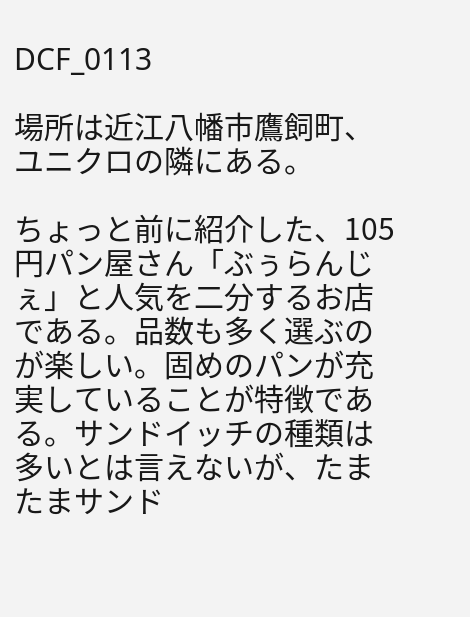DCF_0113

場所は近江八幡市鷹飼町、ユニクロの隣にある。

ちょっと前に紹介した、105円パン屋さん「ぶぅらんじぇ」と人気を二分するお店である。品数も多く選ぶのが楽しい。固めのパンが充実していることが特徴である。サンドイッチの種類は多いとは言えないが、たまたまサンド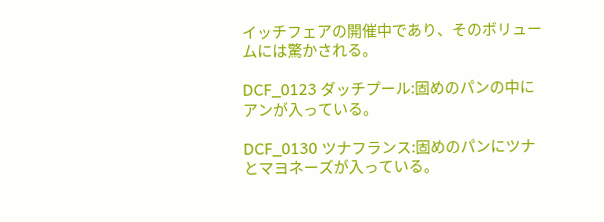イッチフェアの開催中であり、そのボリュームには驚かされる。

DCF_0123 ダッチプール:固めのパンの中にアンが入っている。

DCF_0130 ツナフランス:固めのパンにツナとマヨネーズが入っている。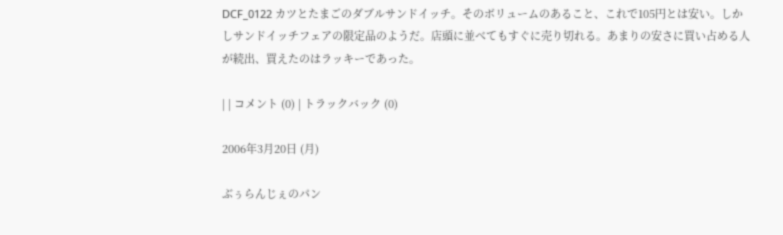DCF_0122 カツとたまごのダブルサンドイッチ。そのボリュームのあること、これで105円とは安い。しかしサンドイッチフェアの限定品のようだ。店頭に並べてもすぐに売り切れる。あまりの安さに買い占める人が続出、買えたのはラッキーであった。

| | コメント (0) | トラックバック (0)

2006年3月20日 (月)

ぶぅらんじぇのパン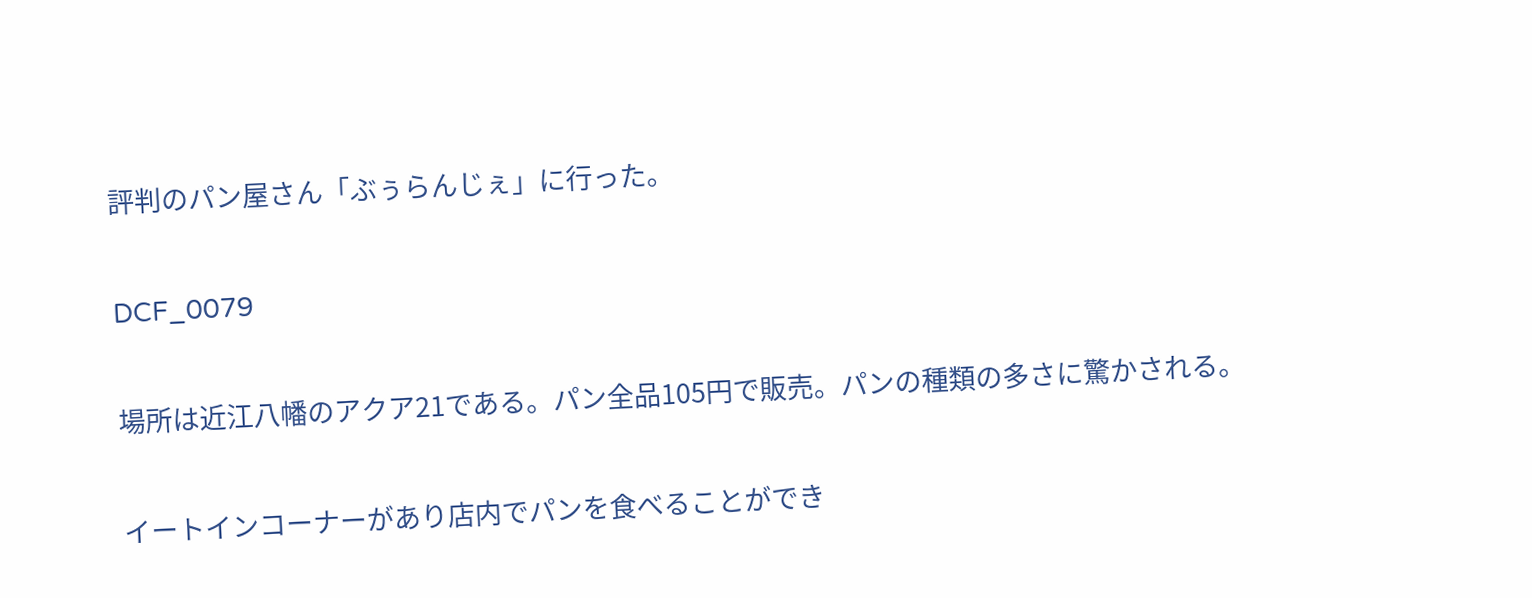評判のパン屋さん「ぶぅらんじぇ」に行った。

DCF_0079

場所は近江八幡のアクア21である。パン全品105円で販売。パンの種類の多さに驚かされる。

イートインコーナーがあり店内でパンを食べることができ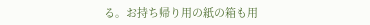る。お持ち帰り用の紙の箱も用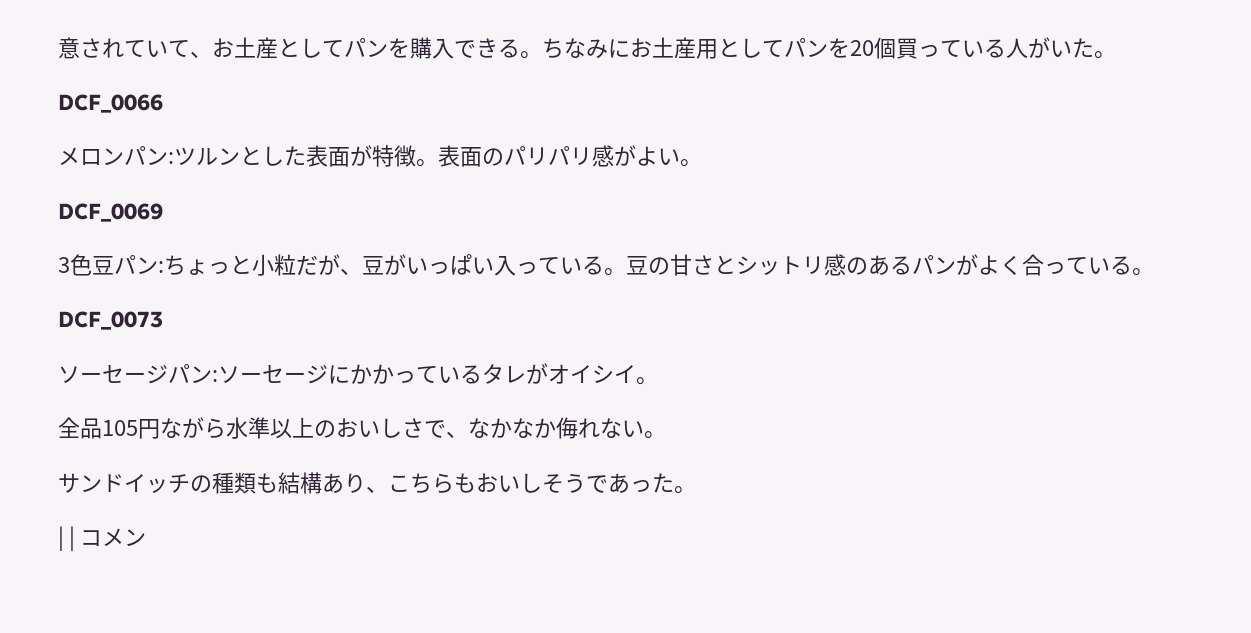意されていて、お土産としてパンを購入できる。ちなみにお土産用としてパンを20個買っている人がいた。

DCF_0066

メロンパン:ツルンとした表面が特徴。表面のパリパリ感がよい。

DCF_0069

3色豆パン:ちょっと小粒だが、豆がいっぱい入っている。豆の甘さとシットリ感のあるパンがよく合っている。

DCF_0073

ソーセージパン:ソーセージにかかっているタレがオイシイ。

全品105円ながら水準以上のおいしさで、なかなか侮れない。

サンドイッチの種類も結構あり、こちらもおいしそうであった。

| | コメン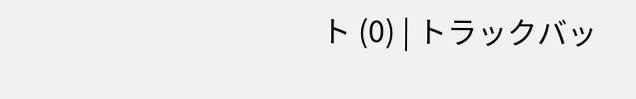ト (0) | トラックバッ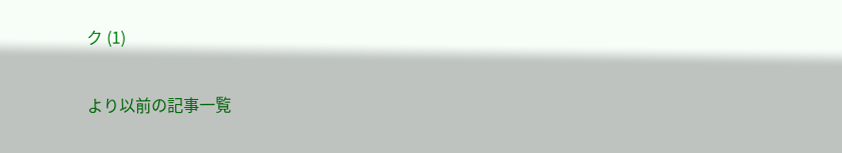ク (1)

より以前の記事一覧